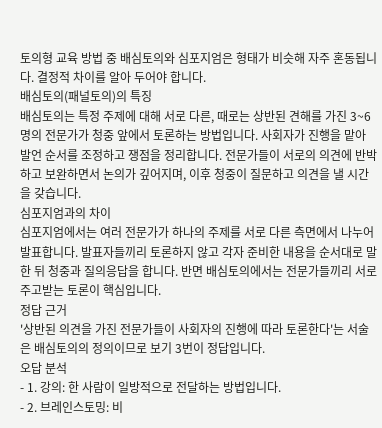토의형 교육 방법 중 배심토의와 심포지엄은 형태가 비슷해 자주 혼동됩니다. 결정적 차이를 알아 두어야 합니다.
배심토의(패널토의)의 특징
배심토의는 특정 주제에 대해 서로 다른, 때로는 상반된 견해를 가진 3~6명의 전문가가 청중 앞에서 토론하는 방법입니다. 사회자가 진행을 맡아 발언 순서를 조정하고 쟁점을 정리합니다. 전문가들이 서로의 의견에 반박하고 보완하면서 논의가 깊어지며, 이후 청중이 질문하고 의견을 낼 시간을 갖습니다.
심포지엄과의 차이
심포지엄에서는 여러 전문가가 하나의 주제를 서로 다른 측면에서 나누어 발표합니다. 발표자들끼리 토론하지 않고 각자 준비한 내용을 순서대로 말한 뒤 청중과 질의응답을 합니다. 반면 배심토의에서는 전문가들끼리 서로 주고받는 토론이 핵심입니다.
정답 근거
'상반된 의견을 가진 전문가들이 사회자의 진행에 따라 토론한다'는 서술은 배심토의의 정의이므로 보기 3번이 정답입니다.
오답 분석
- 1. 강의: 한 사람이 일방적으로 전달하는 방법입니다.
- 2. 브레인스토밍: 비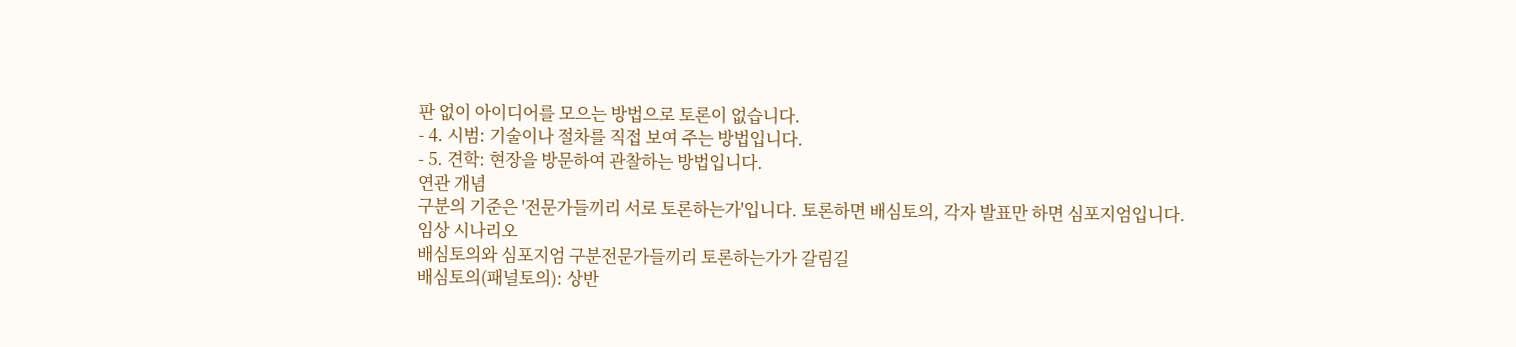판 없이 아이디어를 모으는 방법으로 토론이 없습니다.
- 4. 시범: 기술이나 절차를 직접 보여 주는 방법입니다.
- 5. 견학: 현장을 방문하여 관찰하는 방법입니다.
연관 개념
구분의 기준은 '전문가들끼리 서로 토론하는가'입니다. 토론하면 배심토의, 각자 발표만 하면 심포지엄입니다.
임상 시나리오
배심토의와 심포지엄 구분전문가들끼리 토론하는가가 갈림길
배심토의(패널토의): 상반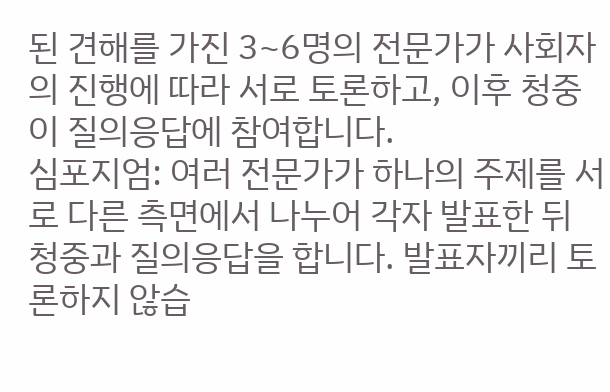된 견해를 가진 3~6명의 전문가가 사회자의 진행에 따라 서로 토론하고, 이후 청중이 질의응답에 참여합니다.
심포지엄: 여러 전문가가 하나의 주제를 서로 다른 측면에서 나누어 각자 발표한 뒤 청중과 질의응답을 합니다. 발표자끼리 토론하지 않습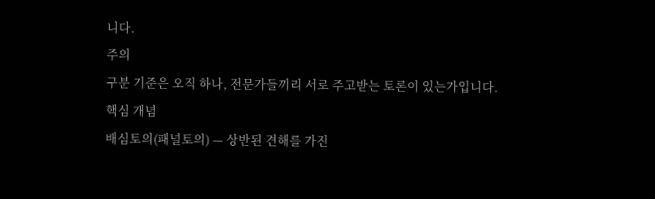니다.
주의
구분 기준은 오직 하나, 전문가들끼리 서로 주고받는 토론이 있는가입니다.
핵심 개념
배심토의(패널토의) — 상반된 견해를 가진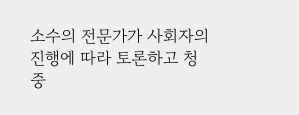소수의 전문가가 사회자의 진행에 따라 토론하고 청중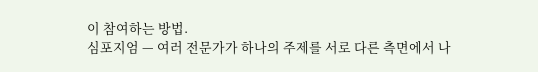이 참여하는 방법.
심포지엄 — 여러 전문가가 하나의 주제를 서로 다른 측면에서 나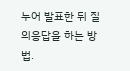누어 발표한 뒤 질의응답을 하는 방법.